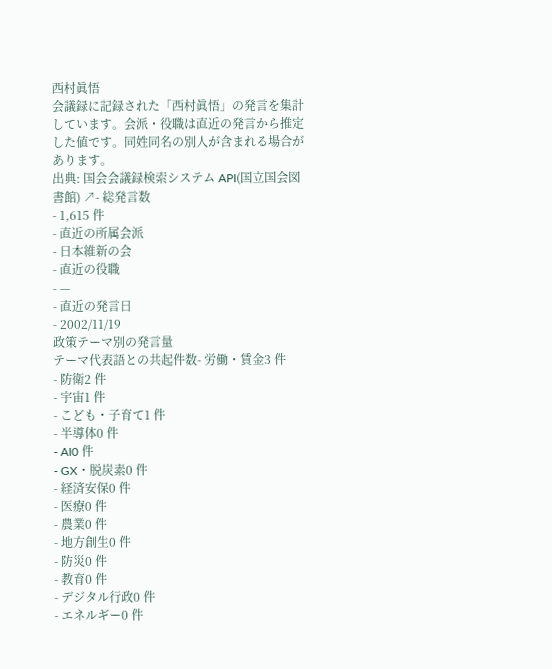西村眞悟
会議録に記録された「西村眞悟」の発言を集計しています。会派・役職は直近の発言から推定した値です。同姓同名の別人が含まれる場合があります。
出典: 国会会議録検索システム API(国立国会図書館) ↗- 総発言数
- 1,615 件
- 直近の所属会派
- 日本維新の会
- 直近の役職
- —
- 直近の発言日
- 2002/11/19
政策テーマ別の発言量
テーマ代表語との共起件数- 労働・賃金3 件
- 防衛2 件
- 宇宙1 件
- こども・子育て1 件
- 半導体0 件
- AI0 件
- GX・脱炭素0 件
- 経済安保0 件
- 医療0 件
- 農業0 件
- 地方創生0 件
- 防災0 件
- 教育0 件
- デジタル行政0 件
- エネルギー0 件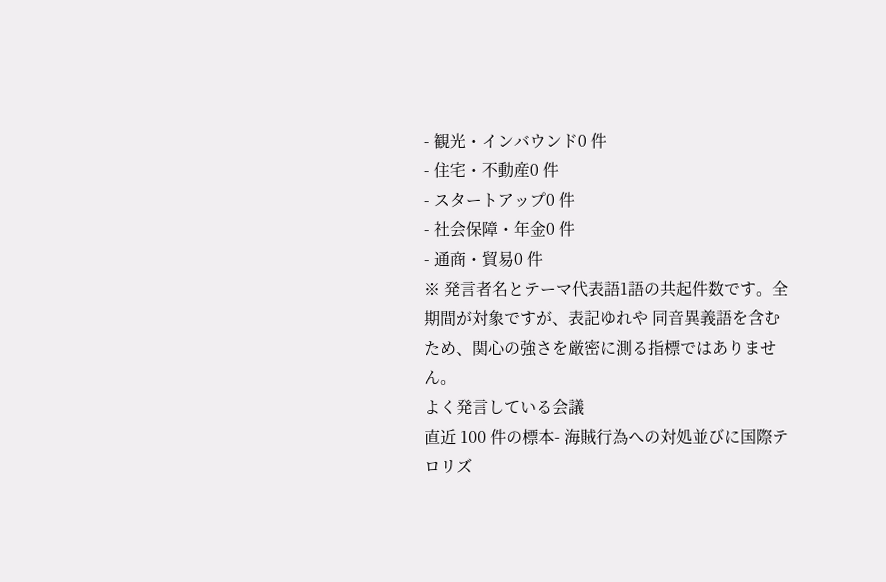- 観光・インバウンド0 件
- 住宅・不動産0 件
- スタートアップ0 件
- 社会保障・年金0 件
- 通商・貿易0 件
※ 発言者名とテーマ代表語1語の共起件数です。全期間が対象ですが、表記ゆれや 同音異義語を含むため、関心の強さを厳密に測る指標ではありません。
よく発言している会議
直近 100 件の標本- 海賊行為への対処並びに国際テロリズ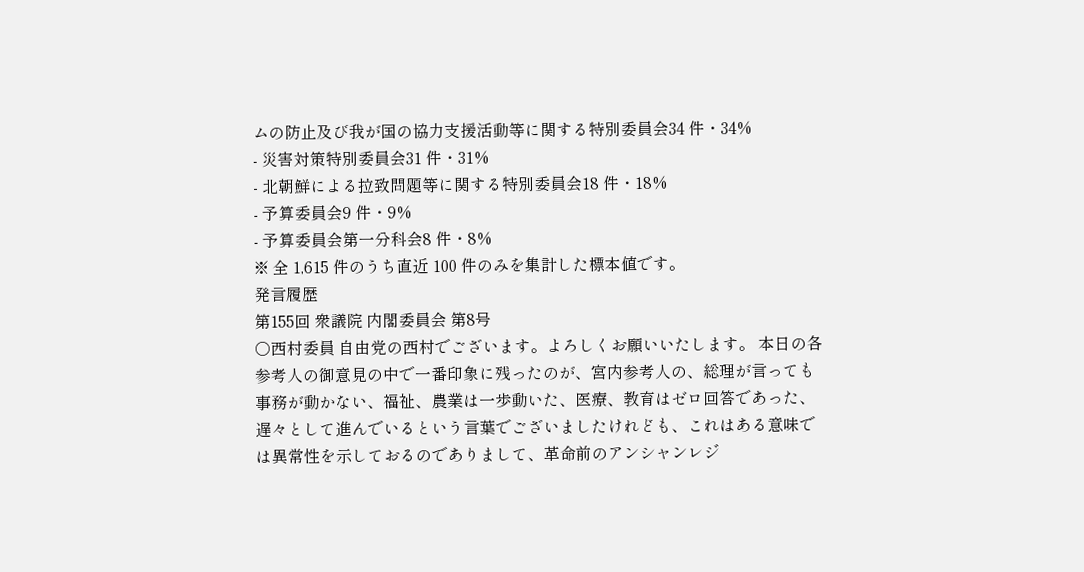ムの防止及び我が国の協力支援活動等に関する特別委員会34 件・34%
- 災害対策特別委員会31 件・31%
- 北朝鮮による拉致問題等に関する特別委員会18 件・18%
- 予算委員会9 件・9%
- 予算委員会第一分科会8 件・8%
※ 全 1,615 件のうち直近 100 件のみを集計した標本値です。
発言履歴
第155回 衆議院 内閣委員会 第8号
○西村委員 自由党の西村でございます。よろしくお願いいたします。 本日の各参考人の御意見の中で一番印象に残ったのが、宮内参考人の、総理が言っても事務が動かない、福祉、農業は一歩動いた、医療、教育はゼロ回答であった、遅々として進んでいるという言葉でございましたけれども、これはある意味では異常性を示しておるのでありまして、革命前のアンシャンレジ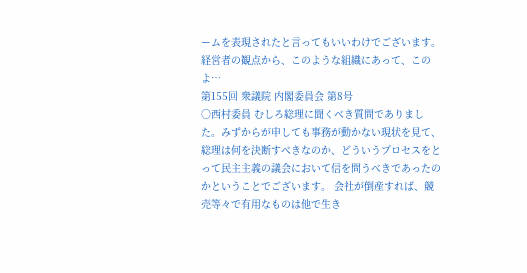ームを表現されたと言ってもいいわけでございます。 経営者の観点から、このような組織にあって、このよ…
第155回 衆議院 内閣委員会 第8号
○西村委員 むしろ総理に聞くべき質問でありました。みずからが申しても事務が動かない現状を見て、総理は何を決断すべきなのか、どういうプロセスをとって民主主義の議会において信を問うべきであったのかということでございます。 会社が倒産すれば、競売等々で有用なものは他で生き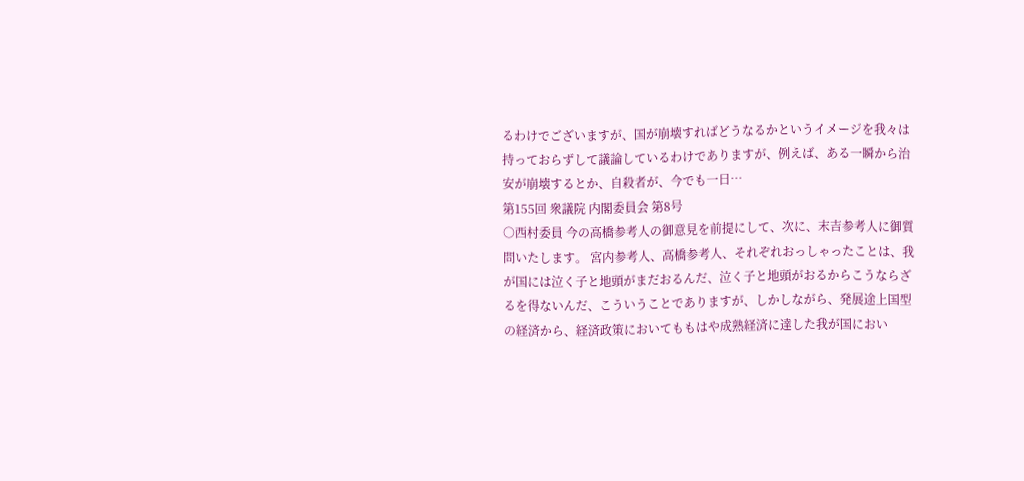るわけでございますが、国が崩壊すればどうなるかというイメージを我々は持っておらずして議論しているわけでありますが、例えば、ある一瞬から治安が崩壊するとか、自殺者が、今でも一日…
第155回 衆議院 内閣委員会 第8号
○西村委員 今の高橋参考人の御意見を前提にして、次に、末吉参考人に御質問いたします。 宮内参考人、高橋参考人、それぞれおっしゃったことは、我が国には泣く子と地頭がまだおるんだ、泣く子と地頭がおるからこうならざるを得ないんだ、こういうことでありますが、しかしながら、発展途上国型の経済から、経済政策においてももはや成熟経済に達した我が国におい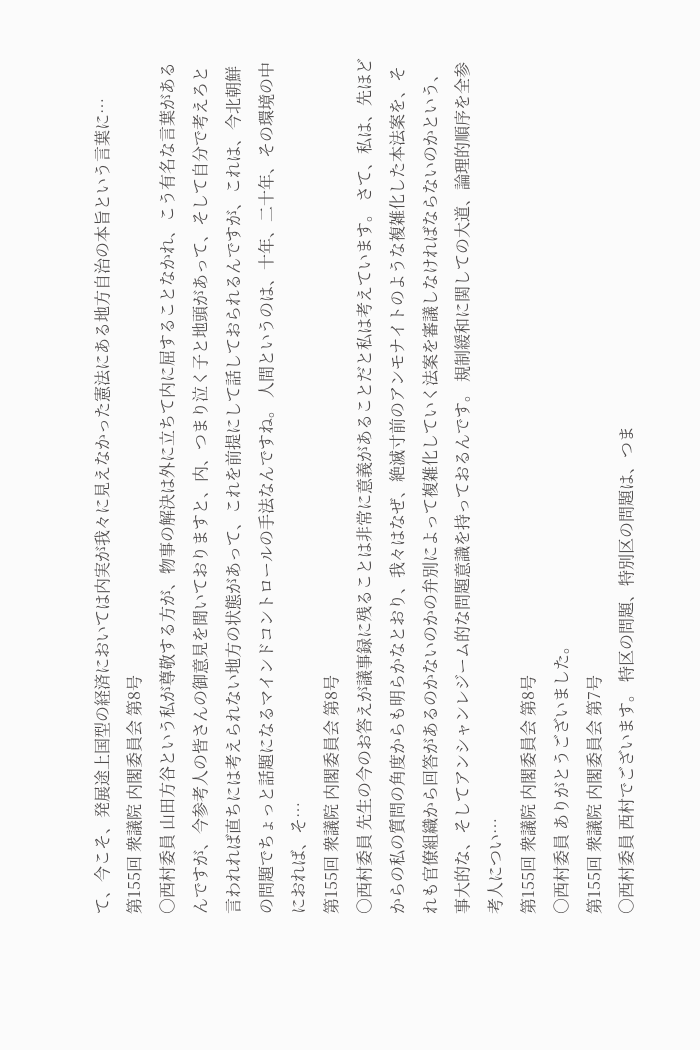て、今こそ、発展途上国型の経済においては内実が我々に見えなかった憲法にある地方自治の本旨という言葉に…
第155回 衆議院 内閣委員会 第8号
○西村委員 山田方谷という私が尊敬する方が、物事の解決は外に立ちて内に屈することなかれ、こう有名な言葉があるんですが、今参考人の皆さんの御意見を聞いておりますと、内、つまり泣く子と地頭があって、そして自分で考えろと言われれば直ちには考えられない地方の状態があって、これを前提にして話しておられるんですが、これは、今北朝鮮の問題でちょっと話題になるマインドコントロールの手法なんですね。 人間というのは、十年、二十年、その環境の中におれば、そ…
第155回 衆議院 内閣委員会 第8号
○西村委員 先生の今のお答えが議事録に残ることは非常に意義があることだと私は考えています。 さて、私は、先ほどからの私の質問の角度からも明らかなとおり、我々はなぜ、絶滅寸前のアンモナイトのような複雑化した本法案を、それも官僚組織から回答があるのかないのかの弁別によって複雑化していく法案を審議しなければならないのかという、事大的な、そしてアンシャンレジーム的な問題意識を持っておるんです。 規制緩和に関しての大道、論理的順序を全参考人につい…
第155回 衆議院 内閣委員会 第8号
○西村委員 ありがとうございました。
第155回 衆議院 内閣委員会 第7号
○西村委員 西村でございます。 特区の問題、特別区の問題は、つま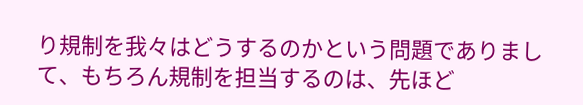り規制を我々はどうするのかという問題でありまして、もちろん規制を担当するのは、先ほど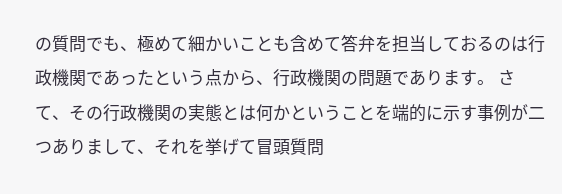の質問でも、極めて細かいことも含めて答弁を担当しておるのは行政機関であったという点から、行政機関の問題であります。 さて、その行政機関の実態とは何かということを端的に示す事例が二つありまして、それを挙げて冒頭質問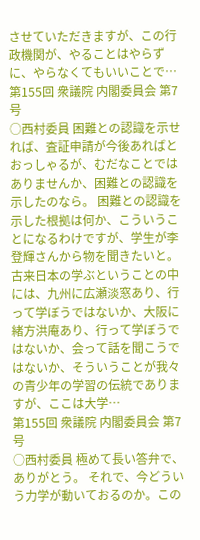させていただきますが、この行政機関が、やることはやらずに、やらなくてもいいことで…
第155回 衆議院 内閣委員会 第7号
○西村委員 困難との認識を示せれば、査証申請が今後あればとおっしゃるが、むだなことではありませんか、困難との認識を示したのなら。 困難との認識を示した根拠は何か、こういうことになるわけですが、学生が李登輝さんから物を聞きたいと。古来日本の学ぶということの中には、九州に広瀬淡窓あり、行って学ぼうではないか、大阪に緒方洪庵あり、行って学ぼうではないか、会って話を聞こうではないか、そういうことが我々の青少年の学習の伝統でありますが、ここは大学…
第155回 衆議院 内閣委員会 第7号
○西村委員 極めて長い答弁で、ありがとう。 それで、今どういう力学が動いておるのか。この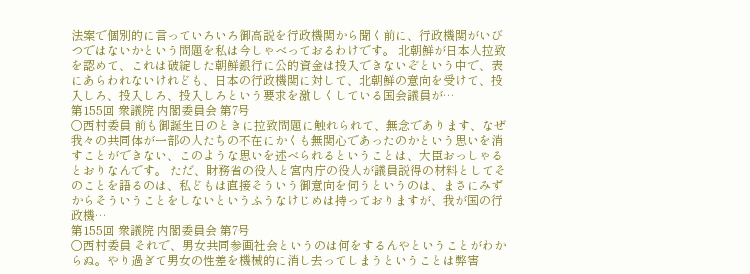法案で個別的に言っていろいろ御高説を行政機関から聞く前に、行政機関がいびつではないかという問題を私は今しゃべっておるわけです。 北朝鮮が日本人拉致を認めて、これは破綻した朝鮮銀行に公的資金は投入できないぞという中で、表にあらわれないけれども、日本の行政機関に対して、北朝鮮の意向を受けて、投入しろ、投入しろ、投入しろという要求を激しくしている国会議員が…
第155回 衆議院 内閣委員会 第7号
○西村委員 前も御誕生日のときに拉致問題に触れられて、無念であります、なぜ我々の共同体が一部の人たちの不在にかくも無関心であったのかという思いを消すことができない、このような思いを述べられるということは、大臣おっしゃるとおりなんです。 ただ、財務省の役人と宮内庁の役人が議員説得の材料としてそのことを語るのは、私どもは直接そういう御意向を伺うというのは、まさにみずからそういうことをしないというふうなけじめは持っておりますが、我が国の行政機…
第155回 衆議院 内閣委員会 第7号
○西村委員 それで、男女共同参画社会というのは何をするんやということがわからぬ。やり過ぎて男女の性差を機械的に消し去ってしまうということは弊害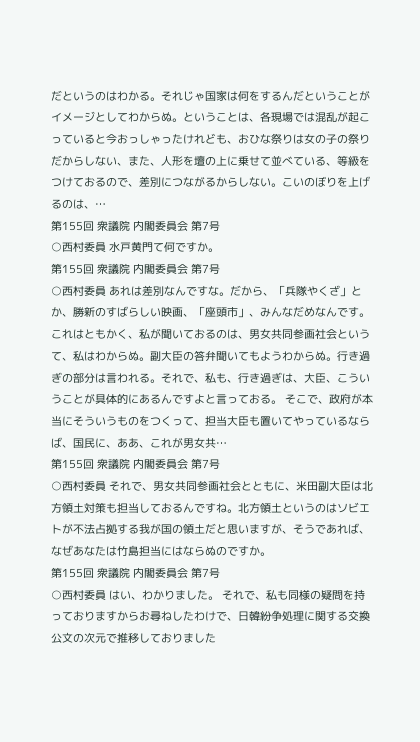だというのはわかる。それじゃ国家は何をするんだということがイメージとしてわからぬ。ということは、各現場では混乱が起こっていると今おっしゃったけれども、おひな祭りは女の子の祭りだからしない、また、人形を壇の上に乗せて並べている、等級をつけておるので、差別につながるからしない。こいのぼりを上げるのは、…
第155回 衆議院 内閣委員会 第7号
○西村委員 水戸黄門て何ですか。
第155回 衆議院 内閣委員会 第7号
○西村委員 あれは差別なんですな。だから、「兵隊やくざ」とか、勝新のすばらしい映画、「座頭市」、みんなだめなんです。 これはともかく、私が聞いておるのは、男女共同参画社会というて、私はわからぬ。副大臣の答弁聞いてもようわからぬ。行き過ぎの部分は言われる。それで、私も、行き過ぎは、大臣、こういうことが具体的にあるんですよと言っておる。 そこで、政府が本当にそういうものをつくって、担当大臣も置いてやっているならば、国民に、ああ、これが男女共…
第155回 衆議院 内閣委員会 第7号
○西村委員 それで、男女共同参画社会とともに、米田副大臣は北方領土対策も担当しておるんですね。北方領土というのはソビエトが不法占拠する我が国の領土だと思いますが、そうであれば、なぜあなたは竹島担当にはならぬのですか。
第155回 衆議院 内閣委員会 第7号
○西村委員 はい、わかりました。 それで、私も同様の疑問を持っておりますからお尋ねしたわけで、日韓紛争処理に関する交換公文の次元で推移しておりました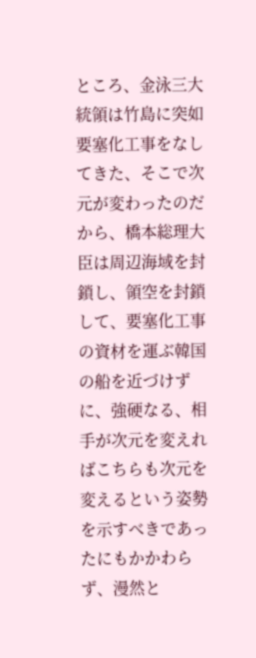ところ、金泳三大統領は竹島に突如要塞化工事をなしてきた、そこで次元が変わったのだから、橋本総理大臣は周辺海域を封鎖し、領空を封鎖して、要塞化工事の資材を運ぶ韓国の船を近づけずに、強硬なる、相手が次元を変えればこちらも次元を変えるという姿勢を示すべきであったにもかかわらず、漫然と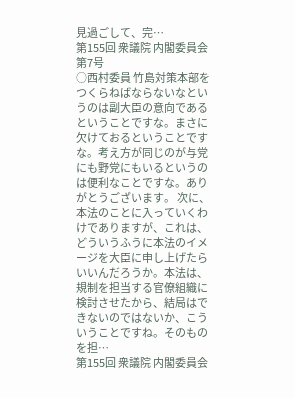見過ごして、完…
第155回 衆議院 内閣委員会 第7号
○西村委員 竹島対策本部をつくらねばならないなというのは副大臣の意向であるということですな。まさに欠けておるということですな。考え方が同じのが与党にも野党にもいるというのは便利なことですな。ありがとうございます。 次に、本法のことに入っていくわけでありますが、これは、どういうふうに本法のイメージを大臣に申し上げたらいいんだろうか。本法は、規制を担当する官僚組織に検討させたから、結局はできないのではないか、こういうことですね。そのものを担…
第155回 衆議院 内閣委員会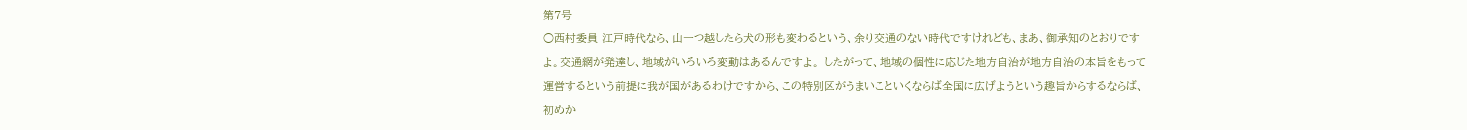第7号
○西村委員 江戸時代なら、山一つ越したら犬の形も変わるという、余り交通のない時代ですけれども、まあ、御承知のとおりですよ。交通網が発達し、地域がいろいろ変動はあるんですよ。 したがって、地域の個性に応じた地方自治が地方自治の本旨をもって運営するという前提に我が国があるわけですから、この特別区がうまいこといくならば全国に広げようという趣旨からするならば、初めか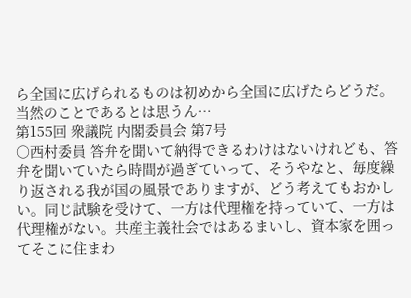ら全国に広げられるものは初めから全国に広げたらどうだ。当然のことであるとは思うん…
第155回 衆議院 内閣委員会 第7号
○西村委員 答弁を聞いて納得できるわけはないけれども、答弁を聞いていたら時間が過ぎていって、そうやなと、毎度繰り返される我が国の風景でありますが、どう考えてもおかしい。同じ試験を受けて、一方は代理権を持っていて、一方は代理権がない。共産主義社会ではあるまいし、資本家を囲ってそこに住まわ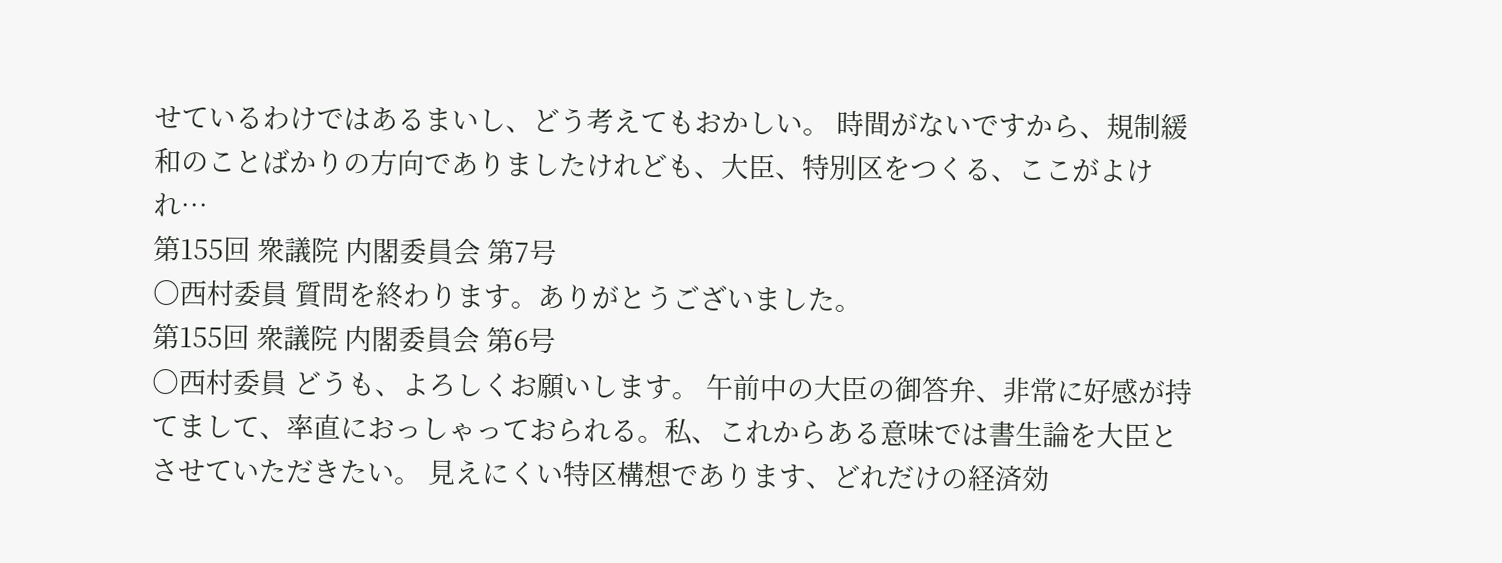せているわけではあるまいし、どう考えてもおかしい。 時間がないですから、規制緩和のことばかりの方向でありましたけれども、大臣、特別区をつくる、ここがよけれ…
第155回 衆議院 内閣委員会 第7号
○西村委員 質問を終わります。ありがとうございました。
第155回 衆議院 内閣委員会 第6号
○西村委員 どうも、よろしくお願いします。 午前中の大臣の御答弁、非常に好感が持てまして、率直におっしゃっておられる。私、これからある意味では書生論を大臣とさせていただきたい。 見えにくい特区構想であります、どれだけの経済効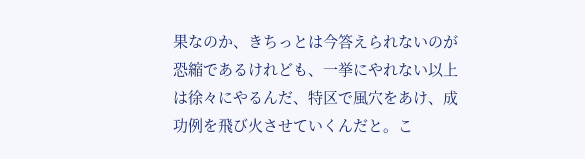果なのか、きちっとは今答えられないのが恐縮であるけれども、一挙にやれない以上は徐々にやるんだ、特区で風穴をあけ、成功例を飛び火させていくんだと。こ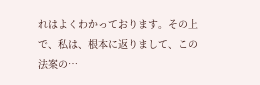れはよくわかっております。その上で、私は、根本に返りまして、この法案の…